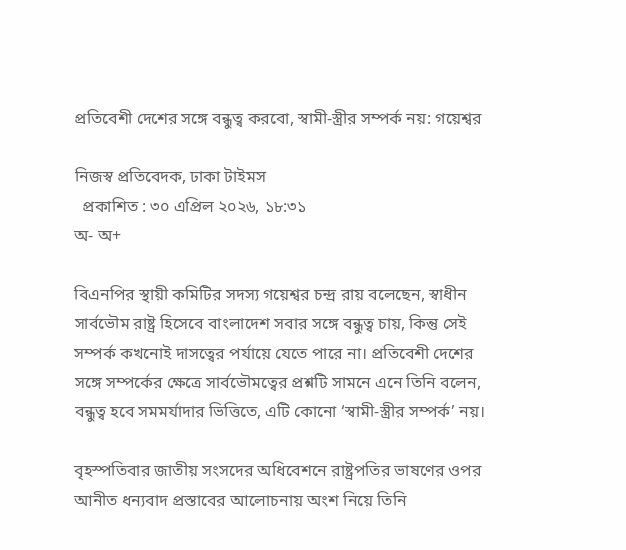প্রতিবেশী দেশের সঙ্গে বন্ধুত্ব করবো, স্বামী-স্ত্রীর সম্পর্ক নয়: গয়েশ্বর

নিজস্ব প্রতিবেদক, ঢাকা টাইমস
  প্রকাশিত : ৩০ এপ্রিল ২০২৬, ১৮:৩১
অ- অ+

বিএনপির স্থায়ী কমিটির সদস্য গয়েশ্বর চন্দ্র রায় বলেছেন, স্বাধীন সার্বভৌম রাষ্ট্র হিসেবে বাংলাদেশ সবার সঙ্গে বন্ধুত্ব চায়, কিন্তু সেই সম্পর্ক কখনোই দাসত্বের পর্যায়ে যেতে পারে না। প্রতিবেশী দেশের সঙ্গে সম্পর্কের ক্ষেত্রে সার্বভৌমত্বের প্রশ্নটি সামনে এনে তিনি বলেন, বন্ধুত্ব হবে সমমর্যাদার ভিত্তিতে, এটি কোনো ‘স্বামী-স্ত্রীর সম্পর্ক’ নয়।

বৃহস্পতিবার জাতীয় সংসদের অধিবেশনে রাষ্ট্রপতির ভাষণের ওপর আনীত ধন্যবাদ প্রস্তাবের আলোচনায় অংশ নিয়ে তিনি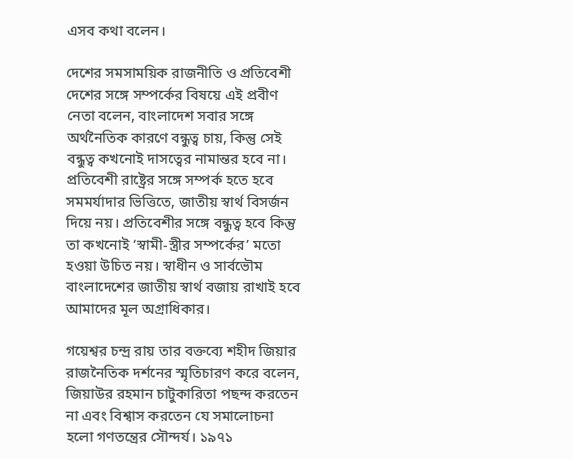এসব কথা বলেন।

দেশের সমসাময়িক রাজনীতি ও প্রতিবেশী দেশের সঙ্গে সম্পর্কের বিষয়ে এই প্রবীণ নেতা বলেন, বাংলাদেশ সবার সঙ্গে অর্থনৈতিক কারণে বন্ধুত্ব চায়, কিন্তু সেই বন্ধুত্ব কখনোই দাসত্বের নামান্তর হবে না। প্রতিবেশী রাষ্ট্রের সঙ্গে সম্পর্ক হতে হবে সমমর্যাদার ভিত্তিতে, জাতীয় স্বার্থ বিসর্জন দিয়ে নয়। প্রতিবেশীর সঙ্গে বন্ধুত্ব হবে কিন্তু তা কখনোই ‘স্বামী-স্ত্রীর সম্পর্কের’ মতো হওয়া উচিত নয়। স্বাধীন ও সার্বভৌম বাংলাদেশের জাতীয় স্বার্থ বজায় রাখাই হবে আমাদের মূল অগ্রাধিকার।

গয়েশ্বর চন্দ্র রায় তার বক্তব্যে শহীদ জিয়ার রাজনৈতিক দর্শনের স্মৃতিচারণ করে বলেন, জিয়াউর রহমান চাটুকারিতা পছন্দ করতেন না এবং বিশ্বাস করতেন যে সমালোচনা হলো গণতন্ত্রের সৌন্দর্য। ১৯৭১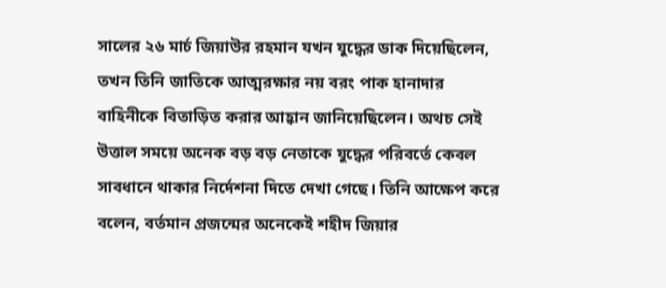সালের ২৬ মার্চ জিয়াউর রহমান যখন যুদ্ধের ডাক দিয়েছিলেন, তখন তিনি জাতিকে আত্মরক্ষার নয় বরং পাক হানাদার বাহিনীকে বিতাড়িত করার আহ্বান জানিয়েছিলেন। অথচ সেই উত্তাল সময়ে অনেক বড় বড় নেতাকে যুদ্ধের পরিবর্তে কেবল সাবধানে থাকার নির্দেশনা দিতে দেখা গেছে। তিনি আক্ষেপ করে বলেন, বর্তমান প্রজন্মের অনেকেই শহীদ জিয়ার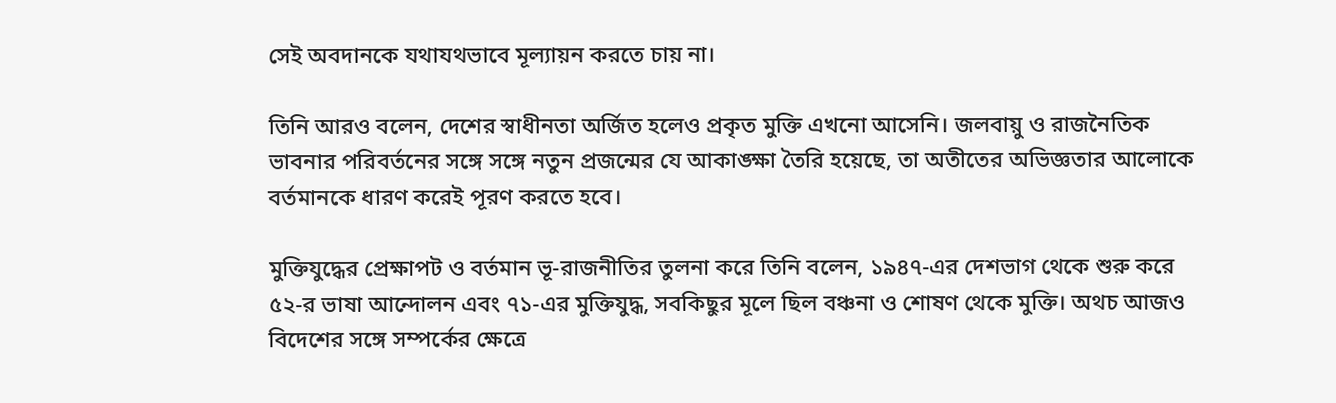সেই অবদানকে যথাযথভাবে মূল্যায়ন করতে চায় না।

তিনি আরও বলেন, দেশের স্বাধীনতা অর্জিত হলেও প্রকৃত মুক্তি এখনো আসেনি। জলবায়ু ও রাজনৈতিক ভাবনার পরিবর্তনের সঙ্গে সঙ্গে নতুন প্রজন্মের যে আকাঙ্ক্ষা তৈরি হয়েছে, তা অতীতের অভিজ্ঞতার আলোকে বর্তমানকে ধারণ করেই পূরণ করতে হবে।

মুক্তিযুদ্ধের প্রেক্ষাপট ও বর্তমান ভূ-রাজনীতির তুলনা করে তিনি বলেন, ১৯৪৭-এর দেশভাগ থেকে শুরু করে ৫২-র ভাষা আন্দোলন এবং ৭১-এর মুক্তিযুদ্ধ, সবকিছুর মূলে ছিল বঞ্চনা ও শোষণ থেকে মুক্তি। অথচ আজও বিদেশের সঙ্গে সম্পর্কের ক্ষেত্রে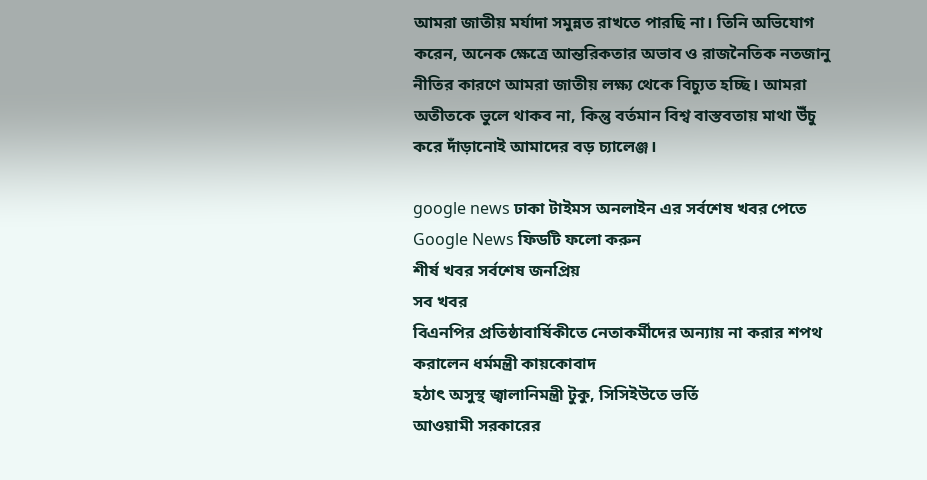আমরা জাতীয় মর্যাদা সমুন্নত রাখতে পারছি না। তিনি অভিযোগ করেন, অনেক ক্ষেত্রে আন্তরিকতার অভাব ও রাজনৈতিক নতজানু নীতির কারণে আমরা জাতীয় লক্ষ্য থেকে বিচ্যুত হচ্ছি। আমরা অতীতকে ভুলে থাকব না, কিন্তু বর্তমান বিশ্ব বাস্তবতায় মাথা উঁচু করে দাঁড়ানোই আমাদের বড় চ্যালেঞ্জ।

google news ঢাকা টাইমস অনলাইন এর সর্বশেষ খবর পেতে Google News ফিডটি ফলো করুন
শীর্ষ খবর সর্বশেষ জনপ্রিয়
সব খবর
বিএনপির প্রতিষ্ঠাবার্ষিকীতে নেতাকর্মীদের অন্যায় না করার শপথ করালেন ধর্মমন্ত্রী কায়কোবাদ
হঠাৎ অসুস্থ জ্বালানিমন্ত্রী টুকু, সিসিইউতে ভর্তি
আওয়ামী সরকারের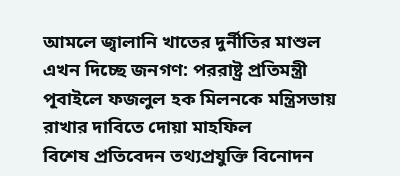আমলে জ্বালানি খাতের দুর্নীতির মাশুল এখন দিচ্ছে জনগণ: পররাষ্ট্র প্রতিমন্ত্রী
পূবাইলে ফজলুল হক মিলনকে মন্ত্রিসভায় রাখার দাবিতে দোয়া মাহফিল
বিশেষ প্রতিবেদন তথ্যপ্রযুক্তি বিনোদন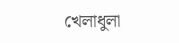খেলাধুলা